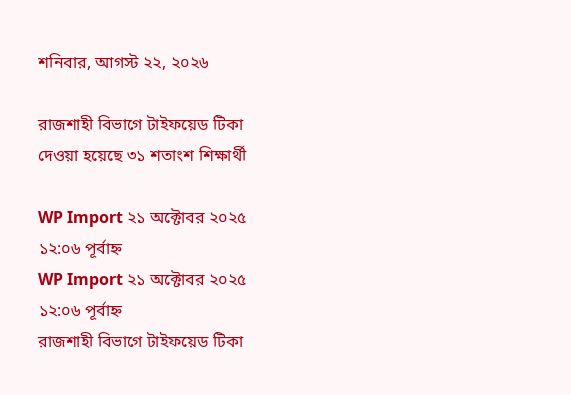শনিবার, আগস্ট ২২, ২০২৬

রাজশাহী বিভাগে টাইফয়েড টিকা দেওয়া হয়েছে ৩১ শতাংশ শিক্ষার্থী

WP Import ২১ অক্টোবর ২০২৫ ১২:০৬ পূর্বাহ্ন
WP Import ২১ অক্টোবর ২০২৫ ১২:০৬ পূর্বাহ্ন
রাজশাহী বিভাগে টাইফয়েড টিকা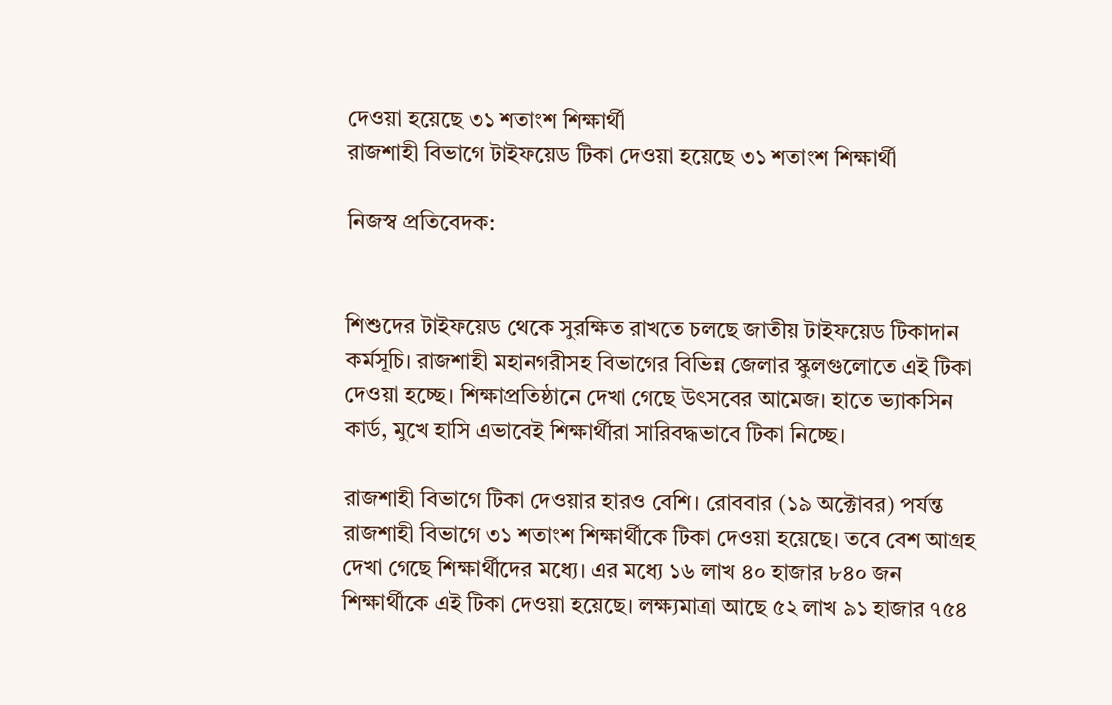দেওয়া হয়েছে ৩১ শতাংশ শিক্ষার্থী
রাজশাহী বিভাগে টাইফয়েড টিকা দেওয়া হয়েছে ৩১ শতাংশ শিক্ষার্থী

নিজস্ব প্রতিবেদক:


শিশুদের টাইফয়েড থেকে সুরক্ষিত রাখতে চলছে জাতীয় টাইফয়েড টিকাদান কর্মসূচি। রাজশাহী মহানগরীসহ বিভাগের বিভিন্ন জেলার স্কুলগুলোতে এই টিকা দেওয়া হচ্ছে। শিক্ষাপ্রতিষ্ঠানে দেখা গেছে উৎসবের আমেজ। হাতে ভ্যাকসিন কার্ড, মুখে হাসি এভাবেই শিক্ষার্থীরা সারিবদ্ধভাবে টিকা নিচ্ছে।

রাজশাহী বিভাগে টিকা দেওয়ার হারও বেশি। রোববার (১৯ অক্টোবর) পর্যন্ত রাজশাহী বিভাগে ৩১ শতাংশ শিক্ষার্থীকে টিকা দেওয়া হয়েছে। তবে বেশ আগ্রহ দেখা গেছে শিক্ষার্থীদের মধ্যে। এর মধ্যে ১৬ লাখ ৪০ হাজার ৮৪০ জন শিক্ষার্থীকে এই টিকা দেওয়া হয়েছে। লক্ষ্যমাত্রা আছে ৫২ লাখ ৯১ হাজার ৭৫৪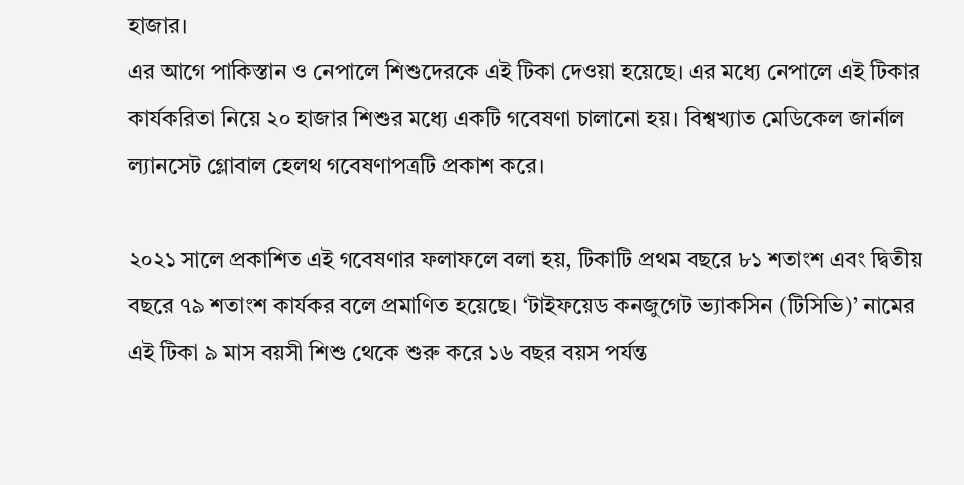হাজার।
এর আগে পাকিস্তান ও নেপালে শিশুদেরকে এই টিকা দেওয়া হয়েছে। এর মধ্যে নেপালে এই টিকার কার্যকরিতা নিয়ে ২০ হাজার শিশুর মধ্যে একটি গবেষণা চালানো হয়। বিশ্বখ্যাত মেডিকেল জার্নাল ল্যানসেট গ্লোবাল হেলথ গবেষণাপত্রটি প্রকাশ করে।

২০২১ সালে প্রকাশিত এই গবেষণার ফলাফলে বলা হয়, টিকাটি প্রথম বছরে ৮১ শতাংশ এবং দ্বিতীয় বছরে ৭৯ শতাংশ কার্যকর বলে প্রমাণিত হয়েছে। ‘টাইফয়েড কনজুগেট ভ্যাকসিন (টিসিভি)’ নামের এই টিকা ৯ মাস বয়সী শিশু থেকে শুরু করে ১৬ বছর বয়স পর্যন্ত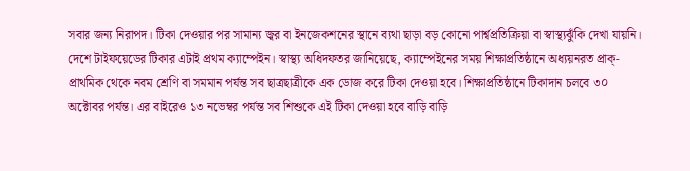সবার জন্য নিরাপদ। টিকা দেওয়ার পর সামান্য জ্বর বা ইনজেকশনের স্থানে ব্যথা ছাড়া বড় কোনো পার্শ্বপ্রতিক্রিয়া বা স্বাস্থ্যঝুঁকি দেখা যায়নি।
দেশে টাইফয়েডের টিকার এটাই প্রথম ক্যাম্পেইন। স্বাস্থ্য অধিদফতর জানিয়েছে, ক্যাম্পেইনের সময় শিক্ষাপ্রতিষ্ঠানে অধ্যয়নরত প্রাক্-প্রাথমিক থেকে নবম শ্রেণি বা সমমান পর্যন্ত সব ছাত্রছাত্রীকে এক ডোজ করে টিকা দেওয়া হবে। শিক্ষাপ্রতিষ্ঠানে টিকাদান চলবে ৩০ অক্টোবর পর্যন্ত। এর বাইরেও ১৩ নভেম্বর পর্যন্ত সব শিশুকে এই টিকা দেওয়া হবে বাড়ি বাড়ি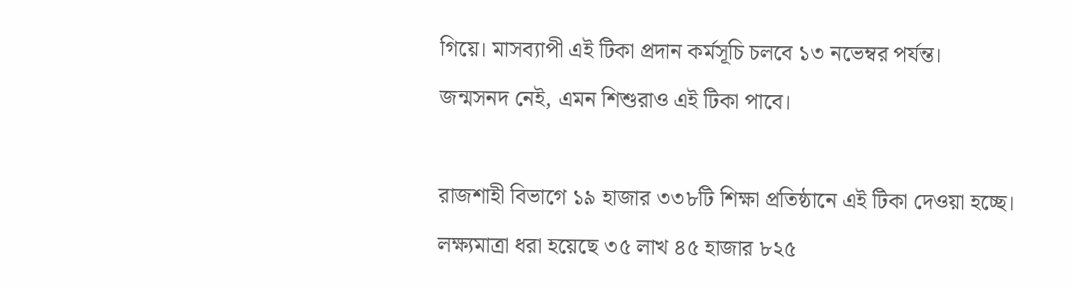গিয়ে। মাসব্যাপী এই টিকা প্রদান কর্মসূচি চলবে ১৩ নভেম্বর পর্যন্ত। জন্মসনদ নেই, এমন শিশুরাও এই টিকা পাবে।

রাজশাহী বিভাগে ১৯ হাজার ৩৩৮টি শিক্ষা প্রতিষ্ঠানে এই টিকা দেওয়া হচ্ছে। লক্ষ্যমাত্রা ধরা হয়েছে ৩৫ লাখ ৪৫ হাজার ৮২৫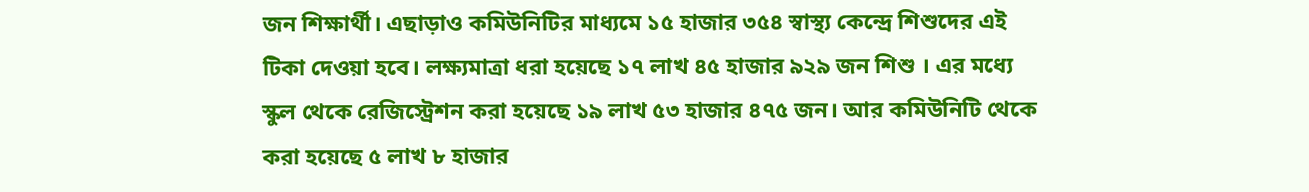জন শিক্ষার্থী। এছাড়াও কমিউনিটির মাধ্যমে ১৫ হাজার ৩৫৪ স্বাস্থ্য কেন্দ্রে শিশুদের এই টিকা দেওয়া হবে। লক্ষ্যমাত্রা ধরা হয়েছে ১৭ লাখ ৪৫ হাজার ৯২৯ জন শিশু । এর মধ্যে স্কুল থেকে রেজিস্ট্রেশন করা হয়েছে ১৯ লাখ ৫৩ হাজার ৪৭৫ জন। আর কমিউনিটি থেকে করা হয়েছে ৫ লাখ ৮ হাজার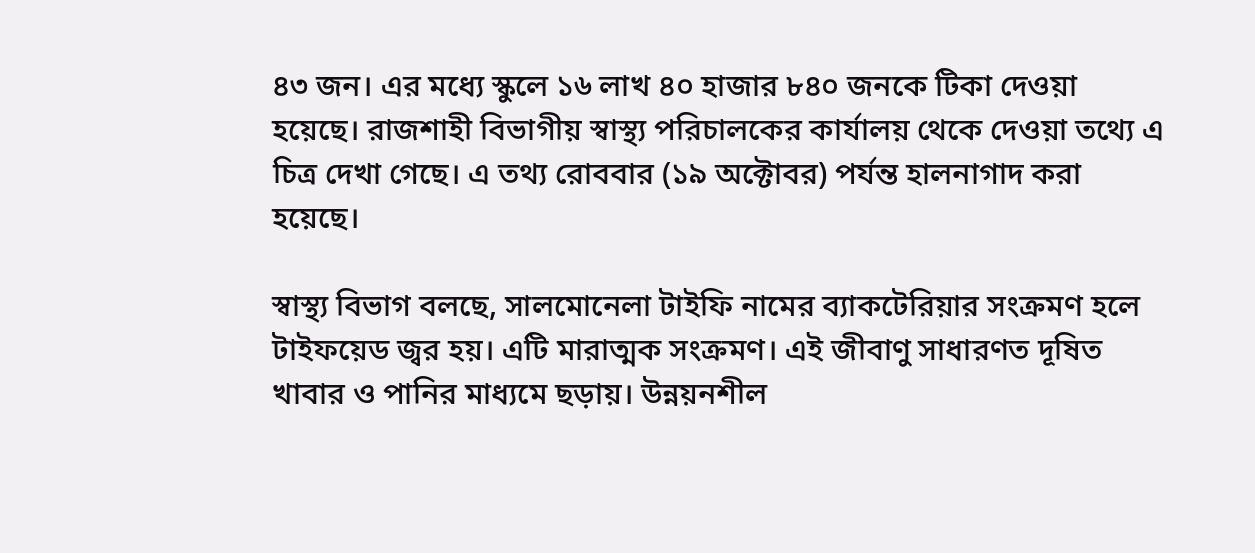৪৩ জন। এর মধ্যে স্কুলে ১৬ লাখ ৪০ হাজার ৮৪০ জনকে টিকা দেওয়া হয়েছে। রাজশাহী বিভাগীয় স্বাস্থ্য পরিচালকের কার্যালয় থেকে দেওয়া তথ্যে এ চিত্র দেখা গেছে। এ তথ্য রোববার (১৯ অক্টোবর) পর্যন্ত হালনাগাদ করা হয়েছে।

স্বাস্থ্য বিভাগ বলছে, সালমোনেলা টাইফি নামের ব্যাকটেরিয়ার সংক্রমণ হলে টাইফয়েড জ্বর হয়। এটি মারাত্মক সংক্রমণ। এই জীবাণু সাধারণত দূষিত খাবার ও পানির মাধ্যমে ছড়ায়। উন্নয়নশীল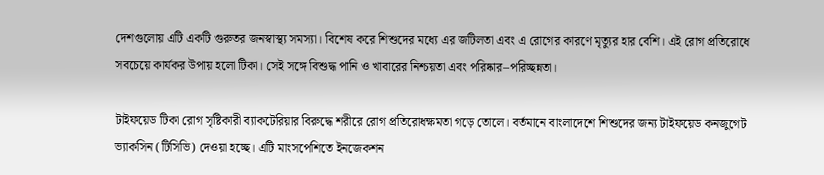দেশগুলোয় এটি একটি গুরুতর জনস্বাস্থ্য সমস্যা। বিশেষ করে শিশুদের মধ্যে এর জটিলতা এবং এ রোগের কারণে মৃত্যুর হার বেশি। এই রোগ প্রতিরোধে সবচেয়ে কার্যকর উপায় হলো টিকা। সেই সঙ্গে বিশুদ্ধ পানি ও খাবারের নিশ্চয়তা এবং পরিষ্কার–পরিচ্ছন্নতা।

টাইফয়েড টিকা রোগ সৃষ্টিকারী ব্যাকটেরিয়ার বিরুদ্ধে শরীরে রোগ প্রতিরোধক্ষমতা গড়ে তোলে। বর্তমানে বাংলাদেশে শিশুদের জন্য টাইফয়েড কনজুগেট ভ্যাকসিন (টিসিভি) দেওয়া হচ্ছে। এটি মাংসপেশিতে ইনজেকশন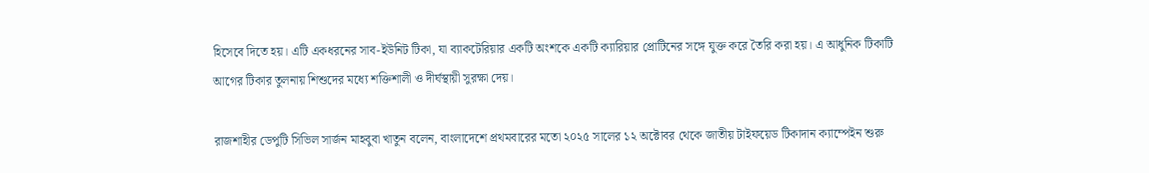হিসেবে দিতে হয়। এটি একধরনের সাব-ইউনিট টিকা, যা ব্যাকটেরিয়ার একটি অংশকে একটি ক্যারিয়ার প্রোটিনের সঙ্গে যুক্ত করে তৈরি করা হয়। এ আধুনিক টিকাটি আগের টিকার তুলনায় শিশুদের মধ্যে শক্তিশালী ও দীর্ঘস্থায়ী সুরক্ষা দেয়।

রাজশাহীর ডেপুটি সিভিল সার্জন মাহবুবা খাতুন বলেন, বাংলাদেশে প্রথমবারের মতো ২০২৫ সালের ১২ অক্টোবর থেকে জাতীয় টাইফয়েড টিকাদান ক্যাম্পেইন শুরু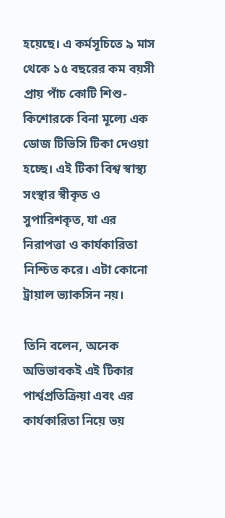হয়েছে। এ কর্মসূচিতে ৯ মাস থেকে ১৫ বছরের কম বয়সী প্রায় পাঁচ কোটি শিশু-কিশোরকে বিনা মূল্যে এক ডোজ টিভিসি টিকা দেওয়া হচ্ছে। এই টিকা বিশ্ব স্বাস্থ্য সংস্থার স্বীকৃত ও সুপারিশকৃত, যা এর নিরাপত্তা ও কার্যকারিতা নিশ্চিত করে। এটা কোনো ট্রায়াল ভ্যাকসিন নয়।

তিনি বলেন, অনেক অভিভাবকই এই টিকার পার্শ্বপ্রতিক্রিয়া এবং এর কার্যকারিতা নিয়ে ভয়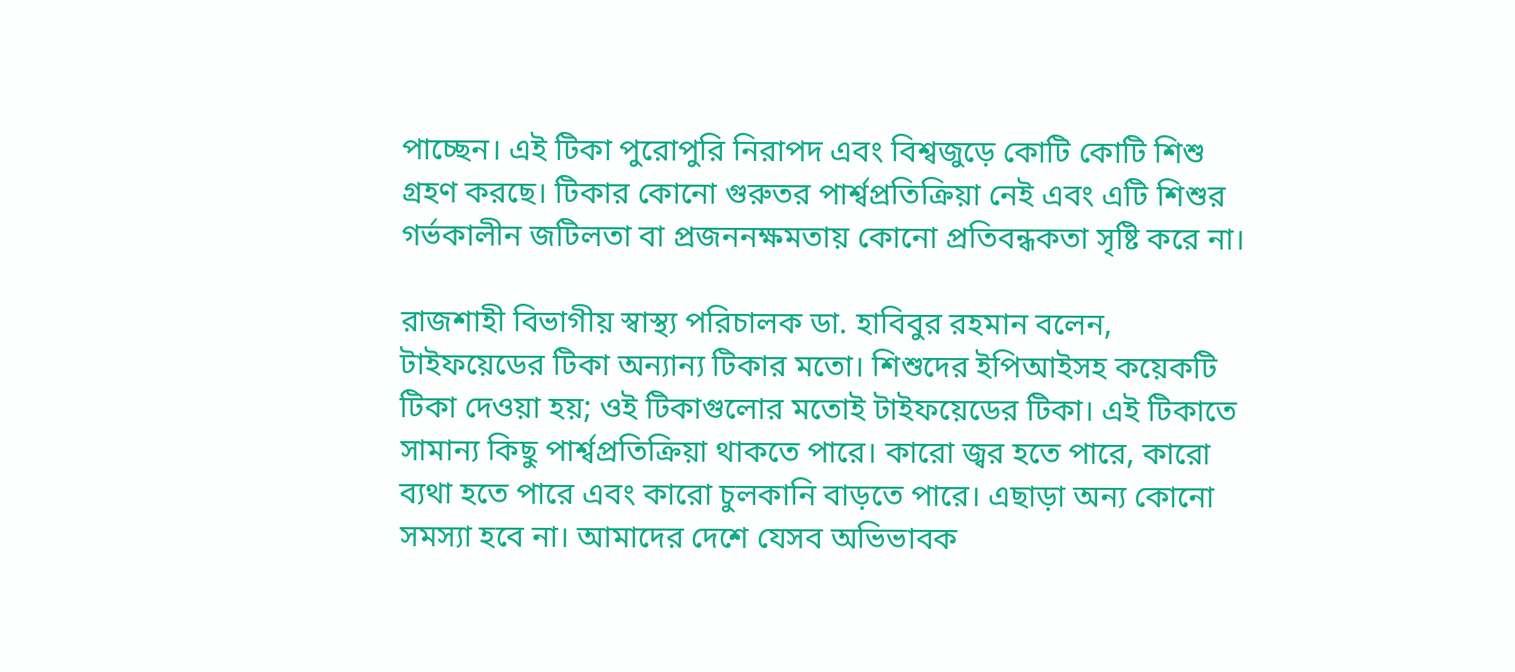পাচ্ছেন। এই টিকা পুরোপুরি নিরাপদ এবং বিশ্বজুড়ে কোটি কোটি শিশু গ্রহণ করছে। টিকার কোনো গুরুতর পার্শ্বপ্রতিক্রিয়া নেই এবং এটি শিশুর গর্ভকালীন জটিলতা বা প্রজননক্ষমতায় কোনো প্রতিবন্ধকতা সৃষ্টি করে না।

রাজশাহী বিভাগীয় স্বাস্থ্য পরিচালক ডা. হাবিবুর রহমান বলেন, টাইফয়েডের টিকা অন্যান্য টিকার মতো। শিশুদের ইপিআইসহ কয়েকটি টিকা দেওয়া হয়; ওই টিকাগুলোর মতোই টাইফয়েডের টিকা। এই টিকাতে সামান্য কিছু পার্শ্বপ্রতিক্রিয়া থাকতে পারে। কারো জ্বর হতে পারে, কারো ব্যথা হতে পারে এবং কারো চুলকানি বাড়তে পারে। এছাড়া অন্য কোনো সমস্যা হবে না। আমাদের দেশে যেসব অভিভাবক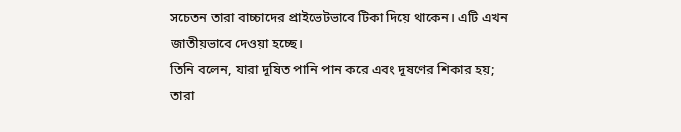সচেতন তারা বাচ্চাদের প্রাইভেটভাবে টিকা দিয়ে থাকেন। এটি এখন জাতীয়ভাবে দেওয়া হচ্ছে।
তিনি বলেন, যারা দূষিত পানি পান করে এবং দূষণের শিকার হয়; তারা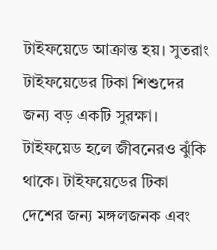টাইফয়েডে আক্রান্ত হয়। সুতরাং টাইফয়েডের টিকা শিশুদের জন্য বড় একটি সুরক্ষা। টাইফয়েড হলে জীবনেরও ঝুঁকি থাকে। টাইফয়েডের টিকা দেশের জন্য মঙ্গলজনক এবং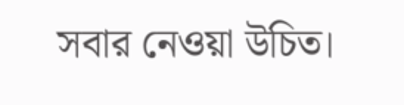সবার নেওয়া উচিত।